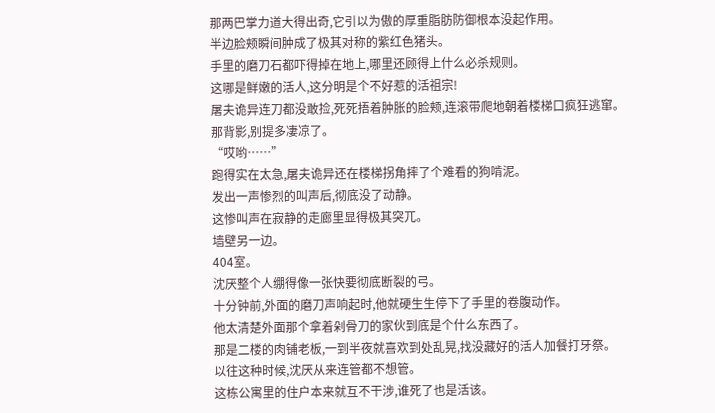那两巴掌力道大得出奇,它引以为傲的厚重脂肪防御根本没起作用。
半边脸颊瞬间肿成了极其对称的紫红色猪头。
手里的磨刀石都吓得掉在地上,哪里还顾得上什么必杀规则。
这哪是鲜嫩的活人,这分明是个不好惹的活祖宗!
屠夫诡异连刀都没敢捡,死死捂着肿胀的脸颊,连滚带爬地朝着楼梯口疯狂逃窜。
那背影,别提多凄凉了。
“哎哟……”
跑得实在太急,屠夫诡异还在楼梯拐角摔了个难看的狗啃泥。
发出一声惨烈的叫声后,彻底没了动静。
这惨叫声在寂静的走廊里显得极其突兀。
墙壁另一边。
404室。
沈厌整个人绷得像一张快要彻底断裂的弓。
十分钟前,外面的磨刀声响起时,他就硬生生停下了手里的卷腹动作。
他太清楚外面那个拿着剁骨刀的家伙到底是个什么东西了。
那是二楼的肉铺老板,一到半夜就喜欢到处乱晃,找没藏好的活人加餐打牙祭。
以往这种时候,沈厌从来连管都不想管。
这栋公寓里的住户本来就互不干涉,谁死了也是活该。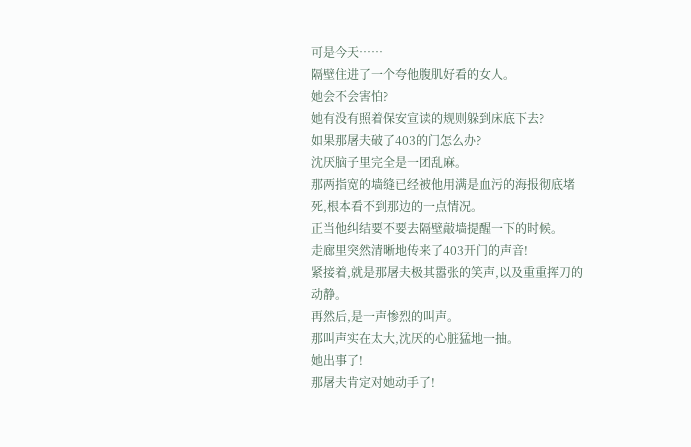可是今天……
隔壁住进了一个夸他腹肌好看的女人。
她会不会害怕?
她有没有照着保安宣读的规则躲到床底下去?
如果那屠夫破了403的门怎么办?
沈厌脑子里完全是一团乱麻。
那两指宽的墙缝已经被他用满是血污的海报彻底堵死,根本看不到那边的一点情况。
正当他纠结要不要去隔壁敲墙提醒一下的时候。
走廊里突然清晰地传来了403开门的声音!
紧接着,就是那屠夫极其嚣张的笑声,以及重重挥刀的动静。
再然后,是一声惨烈的叫声。
那叫声实在太大,沈厌的心脏猛地一抽。
她出事了!
那屠夫肯定对她动手了!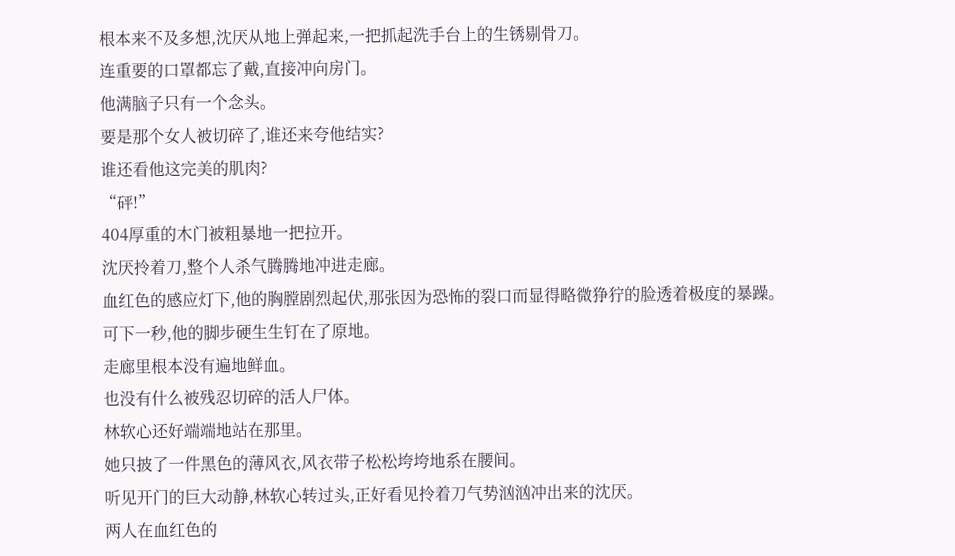根本来不及多想,沈厌从地上弹起来,一把抓起洗手台上的生锈剔骨刀。
连重要的口罩都忘了戴,直接冲向房门。
他满脑子只有一个念头。
要是那个女人被切碎了,谁还来夸他结实?
谁还看他这完美的肌肉?
“砰!”
404厚重的木门被粗暴地一把拉开。
沈厌拎着刀,整个人杀气腾腾地冲进走廊。
血红色的感应灯下,他的胸膛剧烈起伏,那张因为恐怖的裂口而显得略微狰狞的脸透着极度的暴躁。
可下一秒,他的脚步硬生生钉在了原地。
走廊里根本没有遍地鲜血。
也没有什么被残忍切碎的活人尸体。
林软心还好端端地站在那里。
她只披了一件黑色的薄风衣,风衣带子松松垮垮地系在腰间。
听见开门的巨大动静,林软心转过头,正好看见拎着刀气势汹汹冲出来的沈厌。
两人在血红色的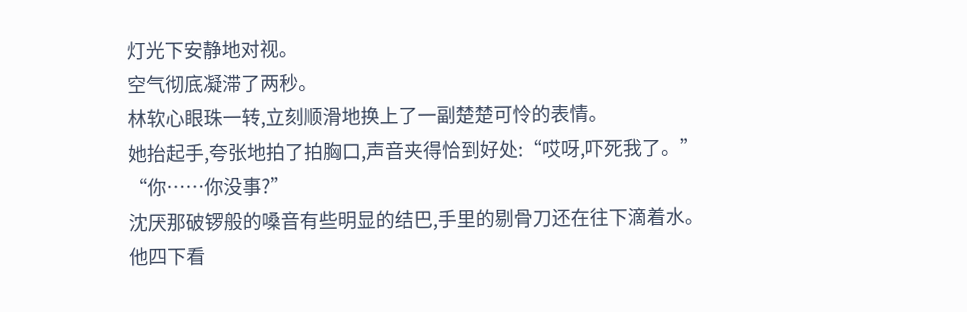灯光下安静地对视。
空气彻底凝滞了两秒。
林软心眼珠一转,立刻顺滑地换上了一副楚楚可怜的表情。
她抬起手,夸张地拍了拍胸口,声音夹得恰到好处:“哎呀,吓死我了。”
“你……你没事?”
沈厌那破锣般的嗓音有些明显的结巴,手里的剔骨刀还在往下滴着水。
他四下看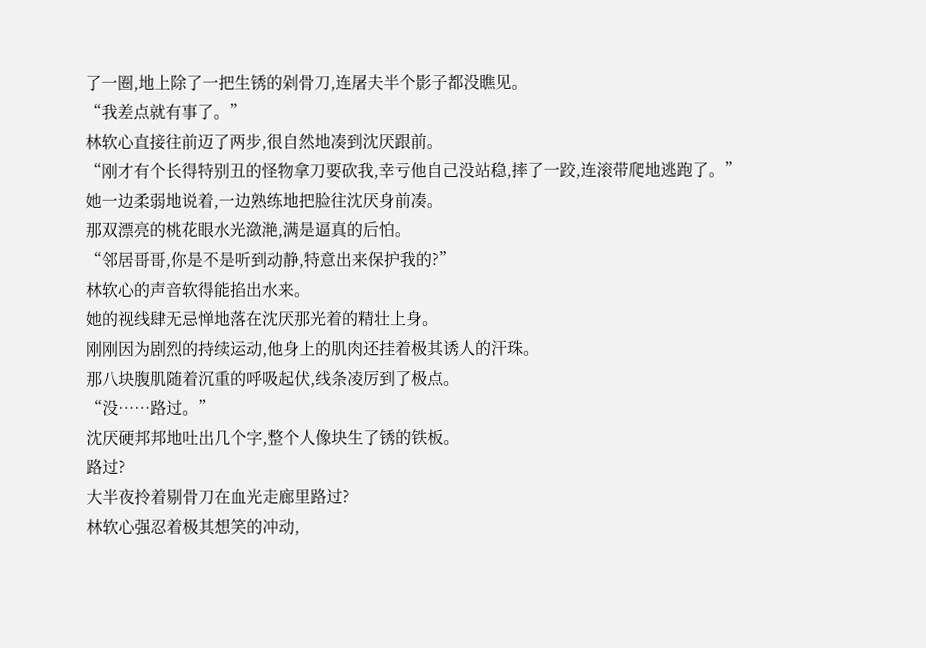了一圈,地上除了一把生锈的剁骨刀,连屠夫半个影子都没瞧见。
“我差点就有事了。”
林软心直接往前迈了两步,很自然地凑到沈厌跟前。
“刚才有个长得特别丑的怪物拿刀要砍我,幸亏他自己没站稳,摔了一跤,连滚带爬地逃跑了。”
她一边柔弱地说着,一边熟练地把脸往沈厌身前凑。
那双漂亮的桃花眼水光潋滟,满是逼真的后怕。
“邻居哥哥,你是不是听到动静,特意出来保护我的?”
林软心的声音软得能掐出水来。
她的视线肆无忌惮地落在沈厌那光着的精壮上身。
刚刚因为剧烈的持续运动,他身上的肌肉还挂着极其诱人的汗珠。
那八块腹肌随着沉重的呼吸起伏,线条凌厉到了极点。
“没……路过。”
沈厌硬邦邦地吐出几个字,整个人像块生了锈的铁板。
路过?
大半夜拎着剔骨刀在血光走廊里路过?
林软心强忍着极其想笑的冲动,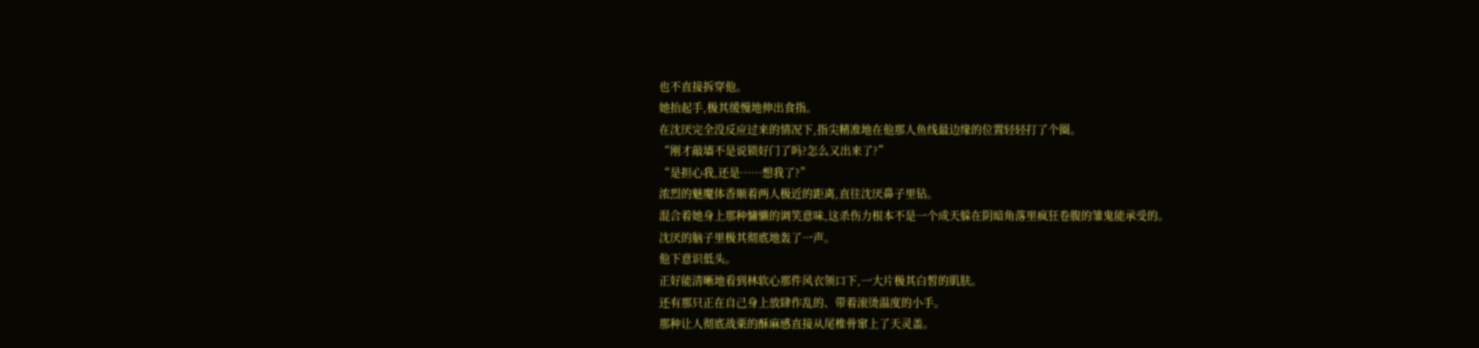也不直接拆穿他。
她抬起手,极其缓慢地伸出食指。
在沈厌完全没反应过来的情况下,指尖精准地在他那人鱼线最边缘的位置轻轻打了个圈。
“刚才敲墙不是说锁好门了吗?怎么又出来了?”
“是担心我,还是……想我了?”
浓烈的魅魔体香顺着两人极近的距离,直往沈厌鼻子里钻。
混合着她身上那种慵懒的调笑意味,这杀伤力根本不是一个成天躲在阴暗角落里疯狂卷腹的雏鬼能承受的。
沈厌的脑子里极其彻底地轰了一声。
他下意识低头。
正好能清晰地看到林软心那件风衣领口下,一大片极其白皙的肌肤。
还有那只正在自己身上放肆作乱的、带着滚烫温度的小手。
那种让人彻底战栗的酥麻感直接从尾椎骨窜上了天灵盖。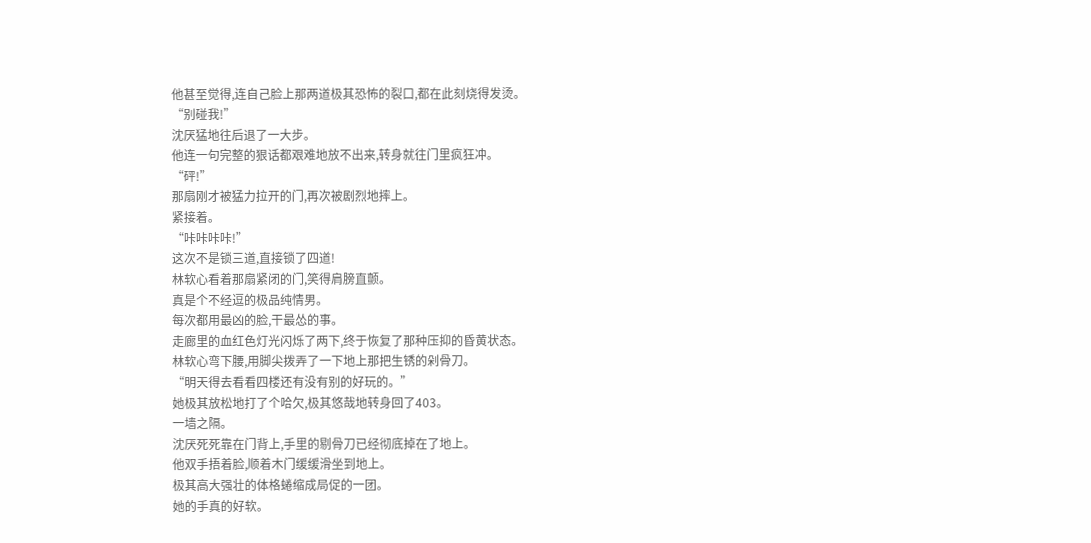他甚至觉得,连自己脸上那两道极其恐怖的裂口,都在此刻烧得发烫。
“别碰我!”
沈厌猛地往后退了一大步。
他连一句完整的狠话都艰难地放不出来,转身就往门里疯狂冲。
“砰!”
那扇刚才被猛力拉开的门,再次被剧烈地摔上。
紧接着。
“咔咔咔咔!”
这次不是锁三道,直接锁了四道!
林软心看着那扇紧闭的门,笑得肩膀直颤。
真是个不经逗的极品纯情男。
每次都用最凶的脸,干最怂的事。
走廊里的血红色灯光闪烁了两下,终于恢复了那种压抑的昏黄状态。
林软心弯下腰,用脚尖拨弄了一下地上那把生锈的剁骨刀。
“明天得去看看四楼还有没有别的好玩的。”
她极其放松地打了个哈欠,极其悠哉地转身回了403。
一墙之隔。
沈厌死死靠在门背上,手里的剔骨刀已经彻底掉在了地上。
他双手捂着脸,顺着木门缓缓滑坐到地上。
极其高大强壮的体格蜷缩成局促的一团。
她的手真的好软。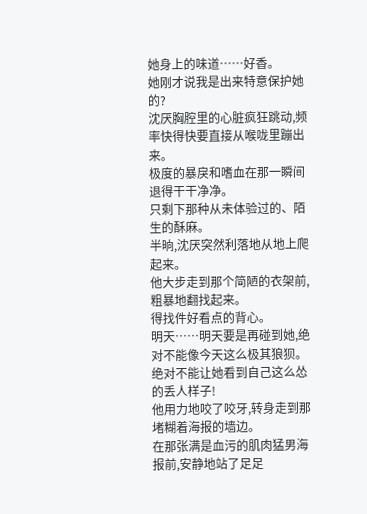她身上的味道……好香。
她刚才说我是出来特意保护她的?
沈厌胸腔里的心脏疯狂跳动,频率快得快要直接从喉咙里蹦出来。
极度的暴戾和嗜血在那一瞬间退得干干净净。
只剩下那种从未体验过的、陌生的酥麻。
半晌,沈厌突然利落地从地上爬起来。
他大步走到那个简陋的衣架前,粗暴地翻找起来。
得找件好看点的背心。
明天……明天要是再碰到她,绝对不能像今天这么极其狼狈。
绝对不能让她看到自己这么怂的丢人样子!
他用力地咬了咬牙,转身走到那堵糊着海报的墙边。
在那张满是血污的肌肉猛男海报前,安静地站了足足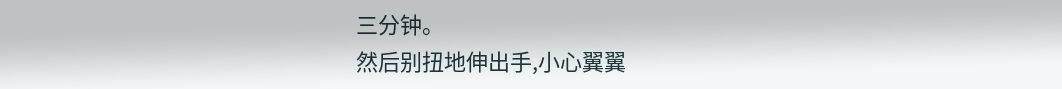三分钟。
然后别扭地伸出手,小心翼翼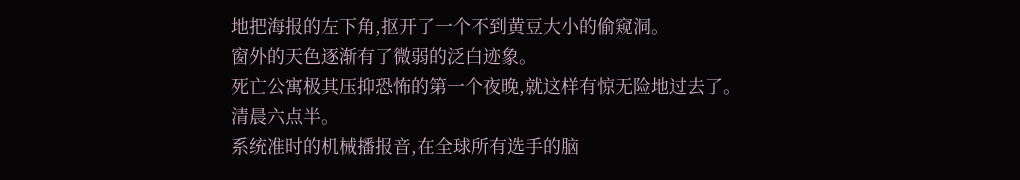地把海报的左下角,抠开了一个不到黄豆大小的偷窥洞。
窗外的天色逐渐有了微弱的泛白迹象。
死亡公寓极其压抑恐怖的第一个夜晚,就这样有惊无险地过去了。
清晨六点半。
系统准时的机械播报音,在全球所有选手的脑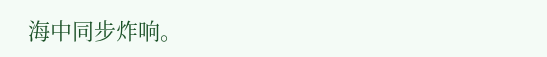海中同步炸响。